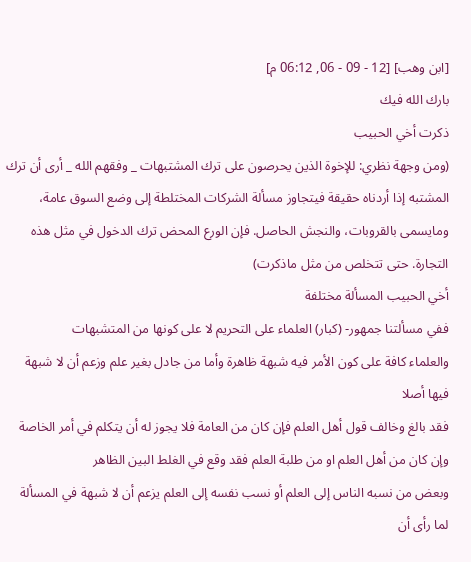[ابن وهب] [12 - 09 - 06, 06:12 م]
بارك الله فيك
ذكرت أخي الحبيب
(ومن وجهة نظري: للإخوة الذين يحرصون على ترك المشتبهات _ وفقهم الله _ أرى أن ترك المشتبه إذا أردناه حقيقة فيتجاوز مسألة الشركات المختلطة إلى وضع السوق عامة، ومايسمى بالقروبات، والنجش الحاصل. فإن الورع المحض ترك الدخول في مثل هذه التجارة. حتى تتخلص من مثل ماذكرت)
أخي الحبيب المسألة مختلفة
ففي مسألتنا جمهور- (كبار) العلماء على التحريم لا على كونها من المتشبهات
والعلماء كافة على كون الأمر فيه شبهة ظاهرة وأما من جادل بغير علم وزعم أن لا شبهة فيها أصلا
فقد بالغ وخالف قول أهل العلم فإن كان من العامة فلا يجوز له أن يتكلم في أمر الخاصة
وإن كان من أهل العلم او من طلبة العلم فقد وقع في الغلط البين الظاهر
وبعض من نسبه الناس إلى العلم أو نسب نفسه إلى العلم يزعم أن لا شبهة في المسألة
لما رأى أن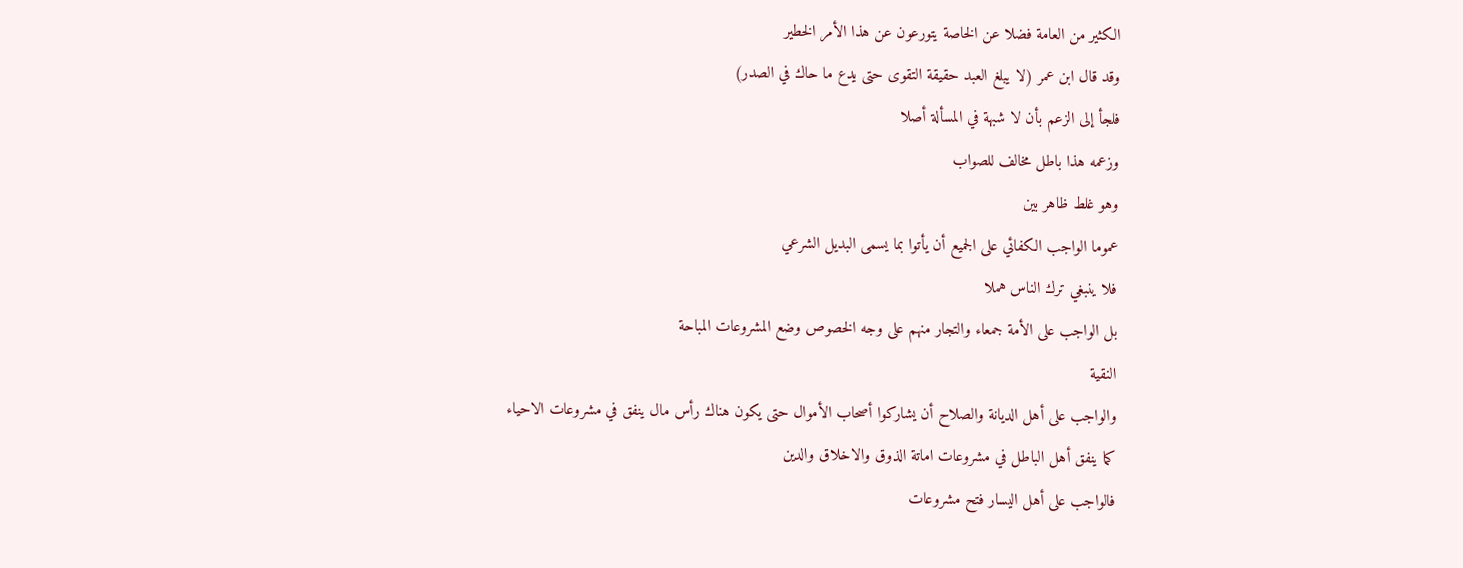الكثير من العامة فضلا عن الخاصة يتورعون عن هذا الأمر الخطير
وقد قال ابن عمر (لا يبلغ العبد حقيقة التقوى حتى يدع ما حاك في الصدر)
فلجأ إلى الزعم بأن لا شبهة في المسألة أصلا
وزعمه هذا باطل مخالف للصواب
وهو غلط ظاهر بين
عموما الواجب الكفائي على الجميع أن يأتوا بما يسمى البديل الشرعي
فلا ينبغي ترك الناس هملا
بل الواجب على الأمة جمعاء والتجار منهم على وجه الخصوص وضع المشروعات المباحة
النقية
والواجب على أهل الديانة والصلاح أن يشاركوا أصحاب الأموال حتى يكون هناك رأس مال ينفق في مشروعات الاحياء
كما ينفق أهل الباطل في مشروعات اماتة الذوق والاخلاق والدين
فالواجب على أهل اليسار فتح مشروعات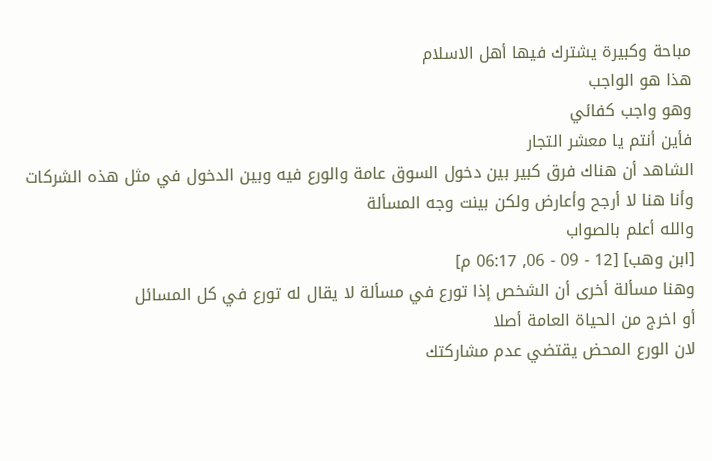مباحة وكبيرة يشترك فيها أهل الاسلام
هذا هو الواجب
وهو واجب كفائي
فأين أنتم يا معشر التجار
الشاهد أن هناك فرق كبير بين دخول السوق عامة والورع فيه وبين الدخول في مثل هذه الشركات
وأنا هنا لا أرجح وأعارض ولكن بينت وجه المسألة
والله أعلم بالصواب
[ابن وهب] [12 - 09 - 06, 06:17 م]
وهنا مسألة أخرى أن الشخص إذا تورع في مسألة لا يقال له تورع في كل المسائل
أو اخرج من الحياة العامة أصلا
لان الورع المحض يقتضي عدم مشاركتك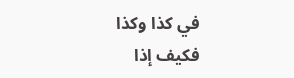في كذا وكذا
فكيف إذا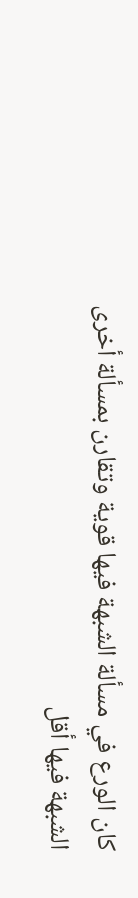كان الورع في مسألة الشبهة فيها قوية وتقارن بمسألة أخرى الشبهة فيها أقل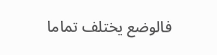فالوضع يختلف تماما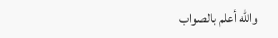والله أعلم بالصواب